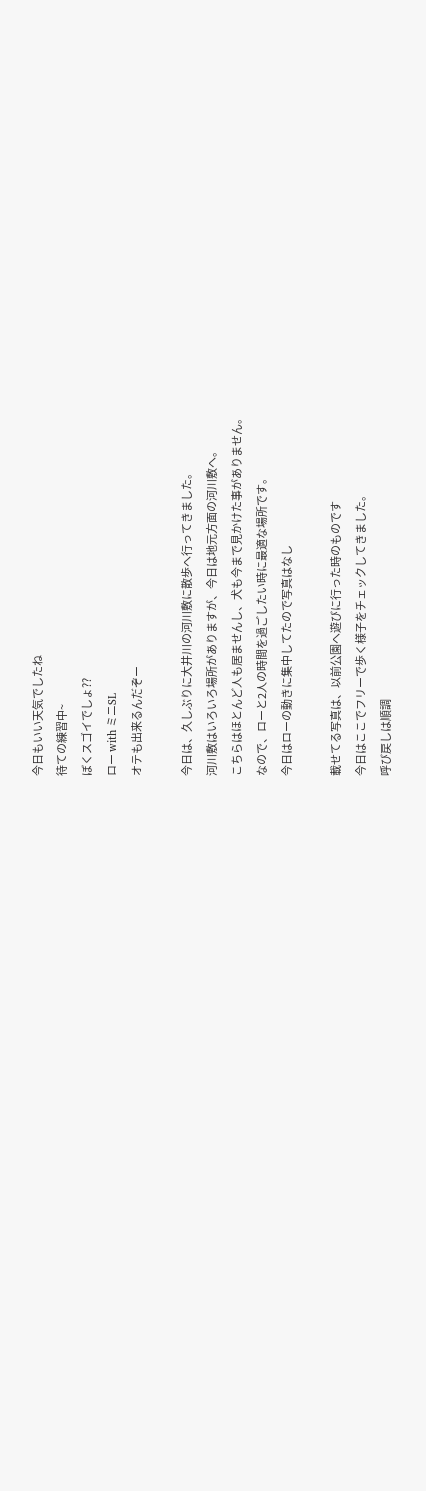今日もいい天気でしたね
待ての練習中~
ぼくスゴイでしょ??
ロー with ミニSL
オテも出来るんだぞー

今日は、久しぶりに大井川の河川敷に散歩へ行ってきました。
河川敷はいろいろ場所がありますが、今日は地元方面の河川敷へ。
こちらはほとんど人も居ませんし、犬も今まで見かけた事がありません。
なので、ローと2人の時間を過ごしたい時に最適な場所です。
今日はローの動きに集中してたので写真はなし

載せてる写真は、以前公園へ遊びに行った時のものです
今日はここでフリーで歩く様子をチェックしてきました。
呼び戻しは順調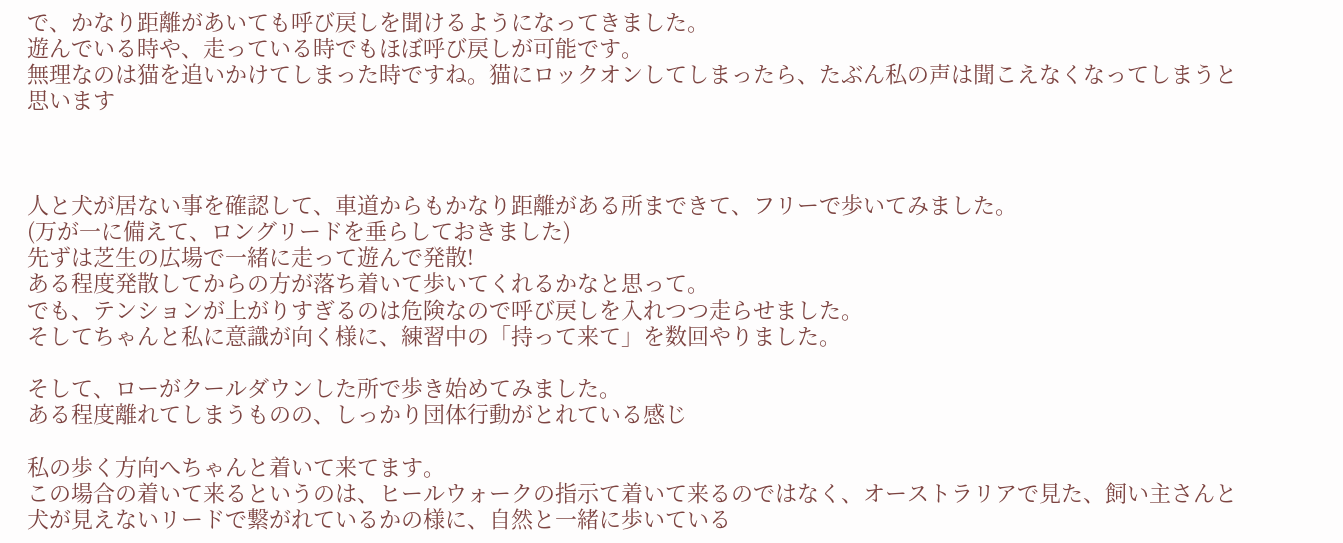で、かなり距離があいても呼び戻しを聞けるようになってきました。
遊んでいる時や、走っている時でもほぼ呼び戻しが可能です。
無理なのは猫を追いかけてしまった時ですね。猫にロックオンしてしまったら、たぶん私の声は聞こえなくなってしまうと思います



人と犬が居ない事を確認して、車道からもかなり距離がある所まできて、フリーで歩いてみました。
(万が一に備えて、ロングリードを垂らしておきました)
先ずは芝生の広場で一緒に走って遊んで発散!
ある程度発散してからの方が落ち着いて歩いてくれるかなと思って。
でも、テンションが上がりすぎるのは危険なので呼び戻しを入れつつ走らせました。
そしてちゃんと私に意識が向く様に、練習中の「持って来て」を数回やりました。

そして、ローがクールダウンした所で歩き始めてみました。
ある程度離れてしまうものの、しっかり団体行動がとれている感じ

私の歩く方向へちゃんと着いて来てます。
この場合の着いて来るというのは、ヒールウォークの指示て着いて来るのではなく、オーストラリアで見た、飼い主さんと犬が見えないリードで繋がれているかの様に、自然と一緒に歩いている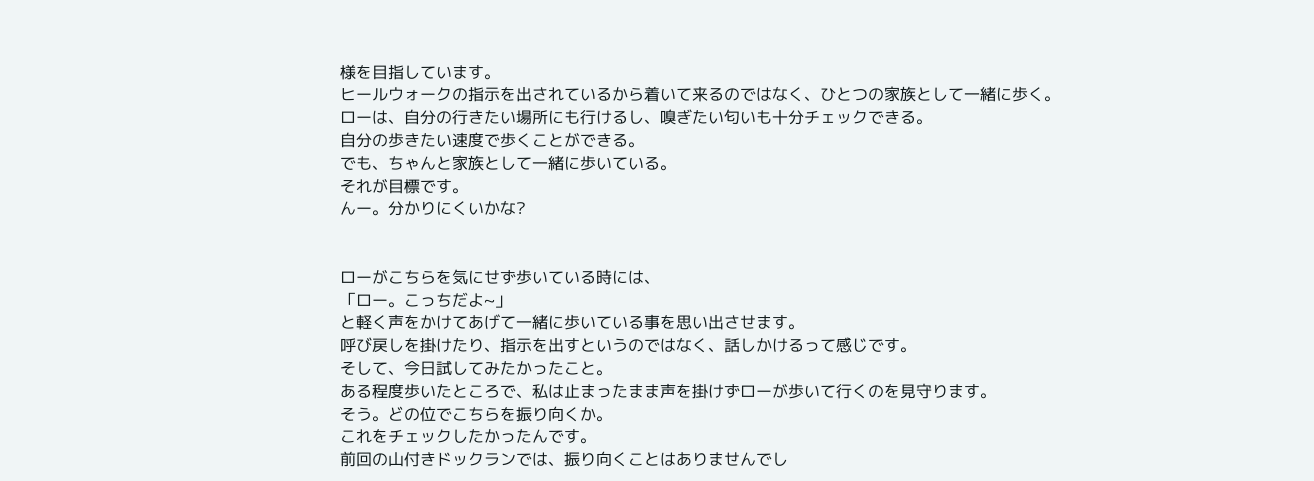様を目指しています。
ヒールウォークの指示を出されているから着いて来るのではなく、ひとつの家族として一緒に歩く。
ローは、自分の行きたい場所にも行けるし、嗅ぎたい匂いも十分チェックできる。
自分の歩きたい速度で歩くことができる。
でも、ちゃんと家族として一緒に歩いている。
それが目標です。
んー。分かりにくいかな?


ローがこちらを気にせず歩いている時には、
「ロー。こっちだよ~」
と軽く声をかけてあげて一緒に歩いている事を思い出させます。
呼び戻しを掛けたり、指示を出すというのではなく、話しかけるって感じです。
そして、今日試してみたかったこと。
ある程度歩いたところで、私は止まったまま声を掛けずローが歩いて行くのを見守ります。
そう。どの位でこちらを振り向くか。
これをチェックしたかったんです。
前回の山付きドックランでは、振り向くことはありませんでし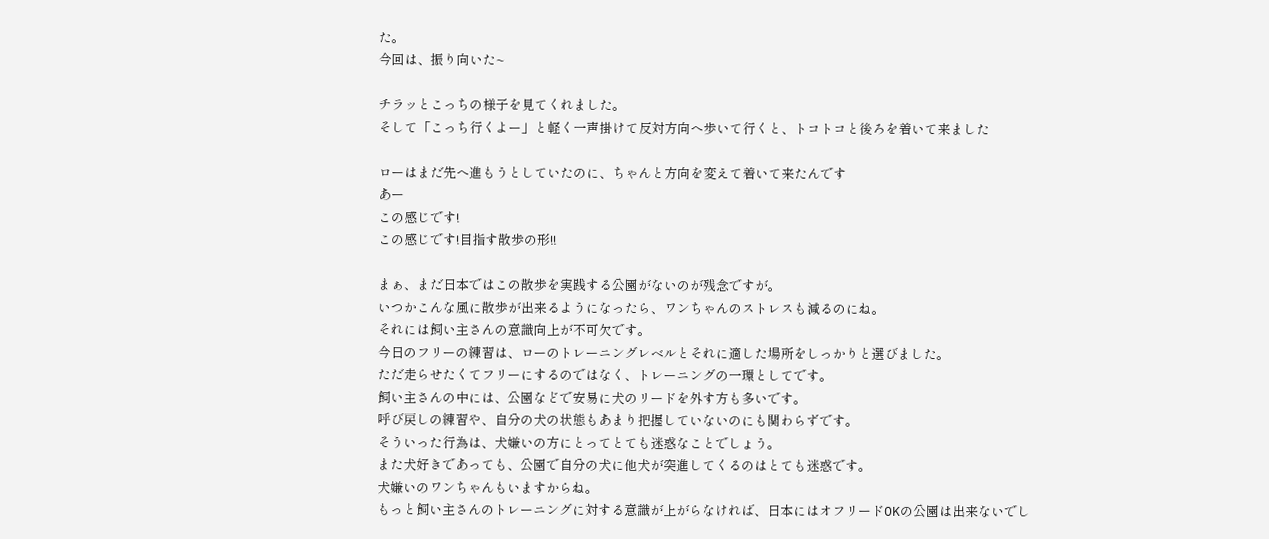た。
今回は、振り向いた~

チラッとこっちの様子を見てくれました。
そして「こっち行くよー」と軽く一声掛けて反対方向へ歩いて行くと、トコトコと後ろを着いて来ました

ローはまだ先へ進もうとしていたのに、ちゃんと方向を変えて着いて来たんです
あー
この感じです!
この感じです!目指す散歩の形!!

まぁ、まだ日本ではこの散歩を実践する公園がないのが残念ですが。
いつかこんな風に散歩が出来るようになったら、ワンちゃんのストレスも減るのにね。
それには飼い主さんの意識向上が不可欠です。
今日のフリーの練習は、ローのトレーニングレベルとそれに適した場所をしっかりと選びました。
ただ走らせたくてフリーにするのではなく、トレーニングの一環としてです。
飼い主さんの中には、公園などで安易に犬のリードを外す方も多いです。
呼び戻しの練習や、自分の犬の状態もあまり把握していないのにも関わらずです。
そういった行為は、犬嫌いの方にとってとても迷惑なことでしょう。
また犬好きであっても、公園で自分の犬に他犬が突進してくるのはとても迷惑です。
犬嫌いのワンちゃんもいますからね。
もっと飼い主さんのトレーニングに対する意識が上がらなければ、日本にはオフリードOKの公園は出来ないでし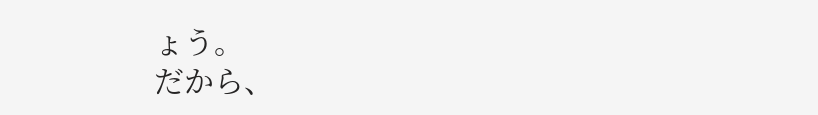ょう。
だから、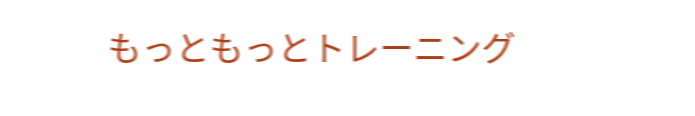もっともっとトレーニング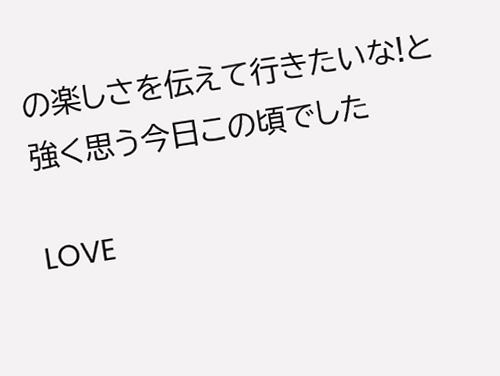の楽しさを伝えて行きたいな!と強く思う今日この頃でした

LOVE